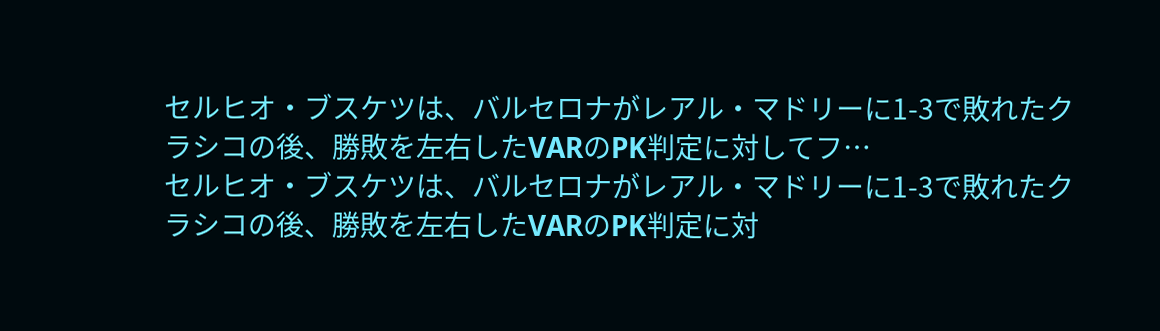セルヒオ・ブスケツは、バルセロナがレアル・マドリーに1-3で敗れたクラシコの後、勝敗を左右したVARのPK判定に対してフ…
セルヒオ・ブスケツは、バルセロナがレアル・マドリーに1-3で敗れたクラシコの後、勝敗を左右したVARのPK判定に対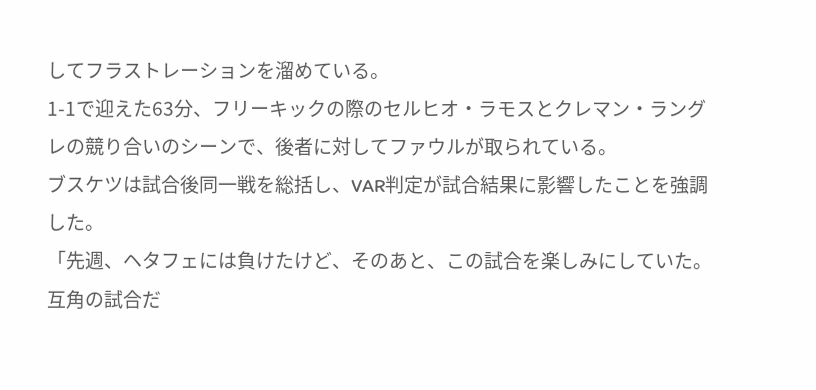してフラストレーションを溜めている。
1-1で迎えた63分、フリーキックの際のセルヒオ・ラモスとクレマン・ラングレの競り合いのシーンで、後者に対してファウルが取られている。
ブスケツは試合後同一戦を総括し、VAR判定が試合結果に影響したことを強調した。
「先週、ヘタフェには負けたけど、そのあと、この試合を楽しみにしていた。互角の試合だ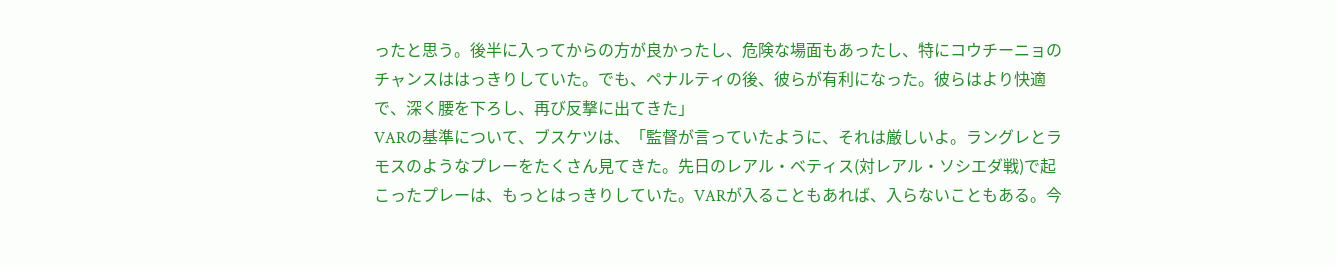ったと思う。後半に入ってからの方が良かったし、危険な場面もあったし、特にコウチーニョのチャンスははっきりしていた。でも、ペナルティの後、彼らが有利になった。彼らはより快適で、深く腰を下ろし、再び反撃に出てきた」
VARの基準について、ブスケツは、「監督が言っていたように、それは厳しいよ。ラングレとラモスのようなプレーをたくさん見てきた。先日のレアル・ベティス(対レアル・ソシエダ戦)で起こったプレーは、もっとはっきりしていた。VARが入ることもあれば、入らないこともある。今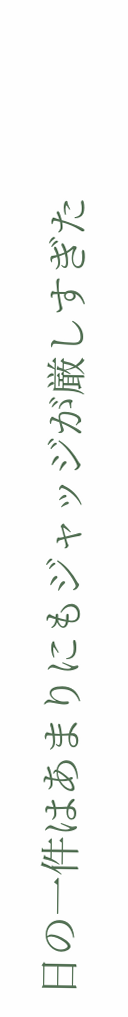日の一件はあまりにもジャッジが厳しすぎた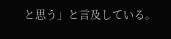と思う」と言及している。